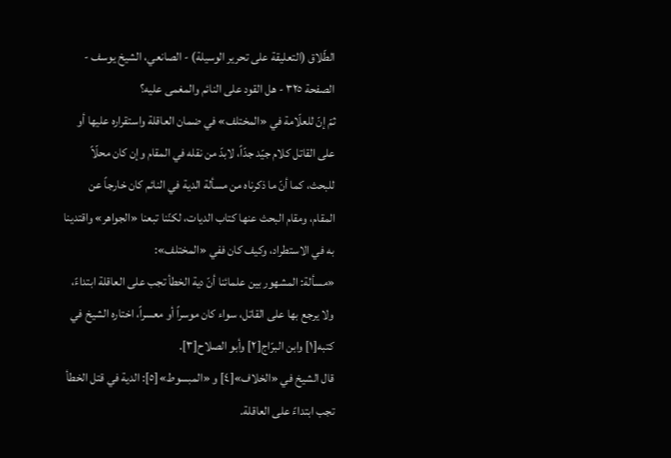الطّلاق (التعليقة على تحرير الوسيلة) - الصانعي، الشيخ يوسف - الصفحة ٣٢٥ - هل القود على النائم والمغمى عليه؟
ثمّ إنّ للعلّامة في «المختلف» في ضمان العاقلة واستقراره عليها أو على القاتل كلام جيّد جدّاً، لابدّ من نقله في المقام وإن كان محلّاً للبحث، كما أنّ ما ذكرناه من مسألة الدية في النائم كان خارجاً عن المقام، ومقام البحث عنها كتاب الديات، لكنّنا تبعنا «الجواهر» واقتدينا به في الاستطراد، وكيف كان ففي «المختلف»:
«مسألة: المشهور بين علمائنا أنّ دية الخطأ تجب على العاقلة ابتداءً، ولا يرجع بها على القاتل، سواء كان موسراً أو معسراً، اختاره الشيخ في كتبه[١] وابن البرّاج[٢] وأبو الصلاح[٣].
قال الشيخ في «الخلاف»[٤] و «المبسوط»[٥]: الدية في قتل الخطأ تجب ابتداءً على العاقلة.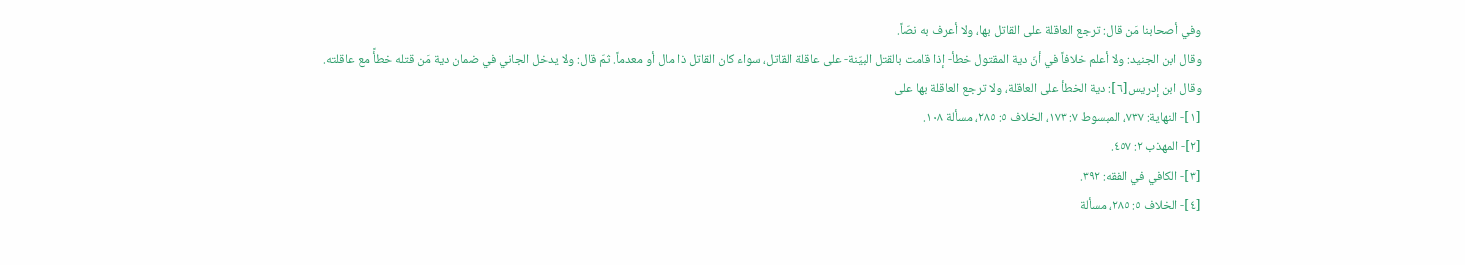وفي أصحابنا مَن قال: ترجع العاقلة على القاتل بها، ولا أعرف به نصّاً.
وقال ابن الجنيد: ولا أعلم خلافاً في أنّ دية المقتول خطأ- إذا قامت بالقتل البيّنة- على عاقلة القاتل، سواء كان القاتل ذا مال أو معدماً. ثمّ قال: ولا يدخل الجاني في ضمان دية مَن قتله خطأً مع عاقلته.
وقال ابن إدريس[٦]: دية الخطأ على العاقلة، ولا ترجع العاقلة بها على
[١]- النهاية: ٧٣٧، المبسوط ٧: ١٧٣، الخلاف ٥: ٢٨٥، مسألة ١٠٨.
[٢]- المهذب ٢: ٤٥٧.
[٣]- الكافي في الفقه: ٣٩٢.
[٤]- الخلاف ٥: ٢٨٥، مسألة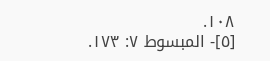١٠٨.
[٥]- المبسوط ٧: ١٧٣.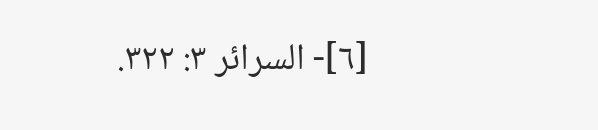[٦]- السرائر ٣: ٣٢٢.